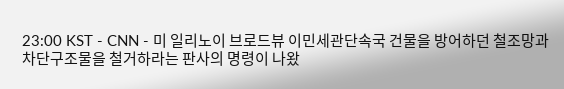23:00 KST - CNN - 미 일리노이 브로드뷰 이민세관단속국 건물을 방어하던 철조망과 차단구조물을 철거하라는 판사의 명령이 나왔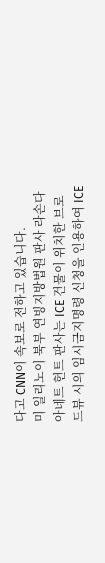다고 CNN이 속보로 전하고 있습니다.
미 일리노이 북부 연빙지방법원 판사 라손다 아네트 헌트 판사는 ICE 건물이 위치한 브로드뷰 시의 임시금지명령 신청을 인용하여 ICE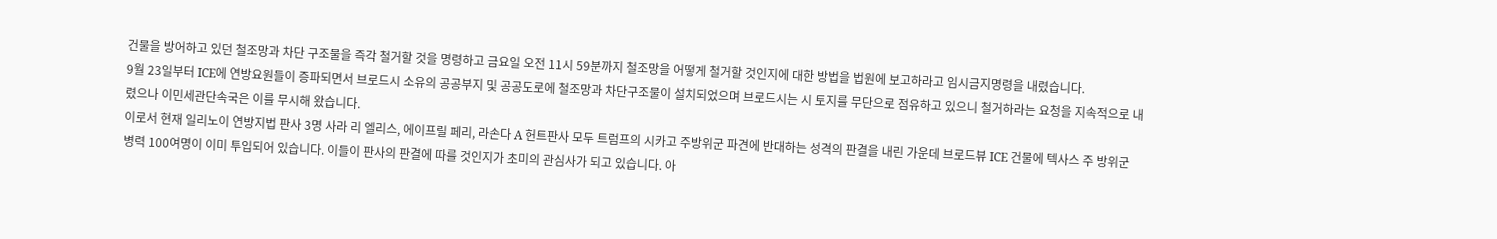건물을 방어하고 있던 철조망과 차단 구조물을 즉각 철거할 것을 명령하고 금요일 오전 11시 59분까지 철조망을 어떻게 철거할 것인지에 대한 방법을 법원에 보고하라고 임시금지명령을 내렸습니다.
9월 23일부터 ICE에 연방요원들이 증파되면서 브로드시 소유의 공공부지 및 공공도로에 철조망과 차단구조물이 설치되었으며 브로드시는 시 토지를 무단으로 점유하고 있으니 철거하라는 요청을 지속적으로 내렸으나 이민세관단속국은 이를 무시해 왔습니다.
이로서 현재 일리노이 연방지법 판사 3명 사라 리 엘리스, 에이프릴 페리, 라손다 A 헌트판사 모두 트럼프의 시카고 주방위군 파견에 반대하는 성격의 판결을 내린 가운데 브로드뷰 ICE 건물에 텍사스 주 방위군 병력 100여명이 이미 투입되어 있습니다. 이들이 판사의 판결에 따를 것인지가 초미의 관심사가 되고 있습니다. 아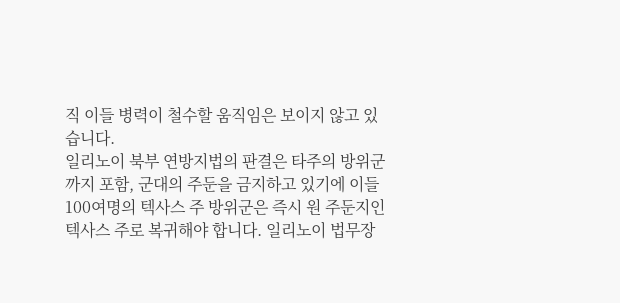직 이들 병력이 철수할 움직임은 보이지 않고 있습니다.
일리노이 북부 연방지법의 판결은 타주의 방위군까지 포함, 군대의 주둔을 금지하고 있기에 이들 100여명의 텍사스 주 방위군은 즉시 원 주둔지인 텍사스 주로 복귀해야 합니다. 일리노이 법무장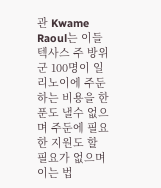관 Kwame Raoul는 이들 텍사스 주 방위군 100명이 일리노이에 주둔하는 비용을 한푼도 낼수 없으며 주둔에 필요한 지원도 할 필요가 없으며 이는 법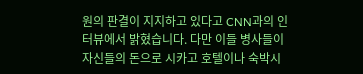원의 판결이 지지하고 있다고 CNN과의 인터뷰에서 밝혔습니다. 다만 이들 병사들이 자신들의 돈으로 시카고 호텔이나 숙박시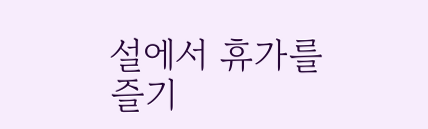설에서 휴가를 즐기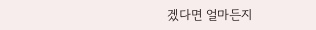겠다면 얼마든지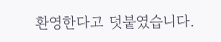환영한다고 덧붙였습니다.